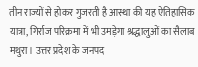तीन राज्यों से होकर गुजरती है आस्था की यह ऐतिहासिक यात्रा, गिर्राज परिक्रमा में भी उमड़ेगा श्रद्धालुओं का सैलाब
मथुरा। उत्तर प्रदेश के जनपद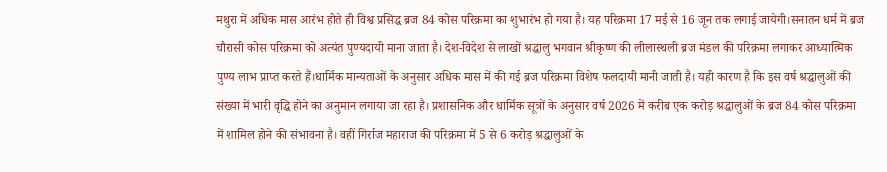मथुरा में अधिक मास आरंभ होते ही विश्व प्रसिद्ध ब्रज 84 कोस परिक्रमा का शुभारंभ हो गया है। यह परिक्रमा 17 मई से 16 जून तक लगाई जायेगी।सनातन धर्म में ब्रज चौरासी कोस परिक्रमा को अत्यंत पुण्यदायी माना जाता है। देश-विदेश से लाखों श्रद्धालु भगवान श्रीकृष्ण की लीलास्थली ब्रज मंडल की परिक्रमा लगाकर आध्यात्मिक पुण्य लाभ प्राप्त करते हैं।धार्मिक मान्यताओं के अनुसार अधिक मास में की गई ब्रज परिक्रमा विशेष फलदायी मानी जाती है। यही कारण है कि इस वर्ष श्रद्धालुओं की संख्या में भारी वृद्धि होने का अनुमान लगाया जा रहा है। प्रशासनिक और धार्मिक सूत्रों के अनुसार वर्ष 2026 में करीब एक करोड़ श्रद्धालुओं के ब्रज 84 कोस परिक्रमा में शामिल होने की संभावना है। वहीं गिर्राज महाराज की परिक्रमा में 5 से 6 करोड़ श्रद्धालुओं के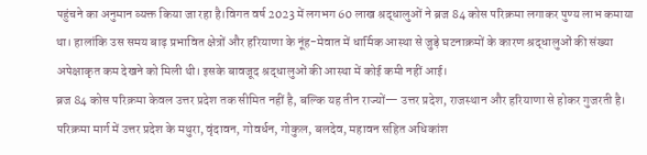पहुंचने का अनुमान व्यक्त किया जा रहा है।विगत वर्ष 2023 में लगभग 60 लाख श्रद्धालुओं ने ब्रज 84 कोस परिक्रमा लगाकर पुण्य लाभ कमाया था। हालांकि उस समय बाढ़ प्रभावित क्षेत्रों और हरियाणा के नूंह-मेवात में धार्मिक आस्था से जुड़े घटनाक्रमों के कारण श्रद्धालुओं की संख्या अपेक्षाकृत कम देखने को मिली थी। इसके बावजूद श्रद्धालुओं की आस्था में कोई कमी नहीं आई।
ब्रज 84 कोस परिक्रमा केवल उत्तर प्रदेश तक सीमित नहीं है, बल्कि यह तीन राज्यों— उत्तर प्रदेश, राजस्थान और हरियाणा से होकर गुजरती है। परिक्रमा मार्ग में उत्तर प्रदेश के मथुरा, वृंदावन, गोवर्धन, गोकुल, बलदेव, महावन सहित अधिकांश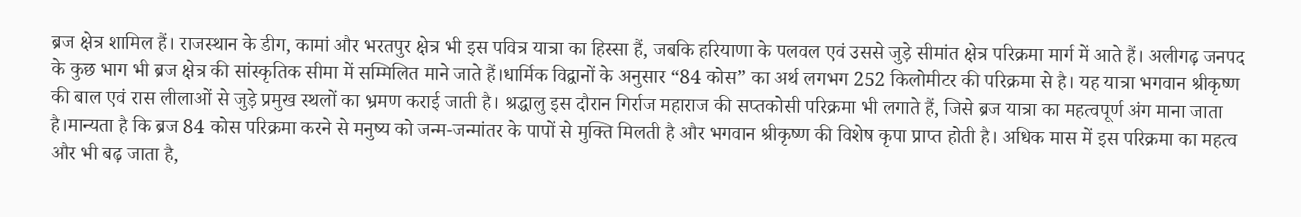ब्रज क्षेत्र शामिल हैं। राजस्थान के डीग, कामां और भरतपुर क्षेत्र भी इस पवित्र यात्रा का हिस्सा हैं, जबकि हरियाणा के पलवल एवं उससे जुड़े सीमांत क्षेत्र परिक्रमा मार्ग में आते हैं। अलीगढ़ जनपद के कुछ भाग भी ब्रज क्षेत्र की सांस्कृतिक सीमा में सम्मिलित माने जाते हैं।धार्मिक विद्वानों के अनुसार “84 कोस” का अर्थ लगभग 252 किलोमीटर की परिक्रमा से है। यह यात्रा भगवान श्रीकृष्ण की बाल एवं रास लीलाओं से जुड़े प्रमुख स्थलों का भ्रमण कराई जाती है। श्रद्धालु इस दौरान गिर्राज महाराज की सप्तकोसी परिक्रमा भी लगाते हैं, जिसे ब्रज यात्रा का महत्वपूर्ण अंग माना जाता है।मान्यता है कि ब्रज 84 कोस परिक्रमा करने से मनुष्य को जन्म-जन्मांतर के पापों से मुक्ति मिलती है और भगवान श्रीकृष्ण की विशेष कृपा प्राप्त होती है। अधिक मास में इस परिक्रमा का महत्व और भी बढ़ जाता है,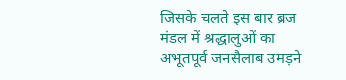जिसके चलते इस बार ब्रज मंडल में श्रद्धालुओं का अभूतपूर्व जनसैलाब उमड़ने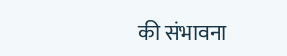की संभावना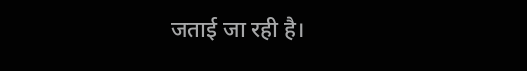जताई जा रही है।